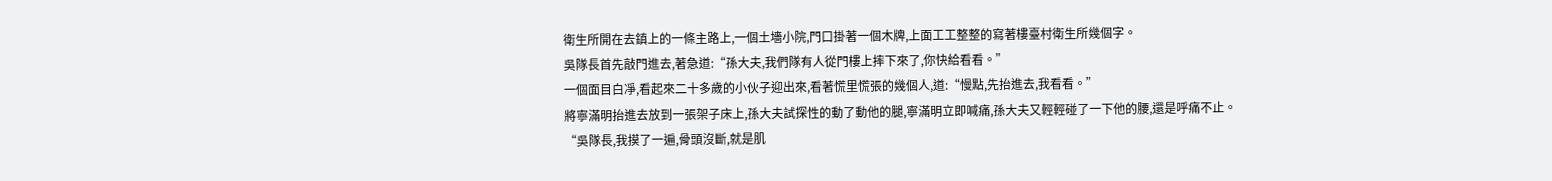衛生所開在去鎮上的一條主路上,一個土墻小院,門口掛著一個木牌,上面工工整整的寫著樓臺村衛生所幾個字。
吳隊長首先敲門進去,著急道:“孫大夫,我們隊有人從門樓上摔下來了,你快給看看。”
一個面目白凈,看起來二十多歲的小伙子迎出來,看著慌里慌張的幾個人,道:“慢點,先抬進去,我看看。”
將寧滿明抬進去放到一張架子床上,孫大夫試探性的動了動他的腿,寧滿明立即喊痛,孫大夫又輕輕碰了一下他的腰,還是呼痛不止。
“吳隊長,我摸了一遍,骨頭沒斷,就是肌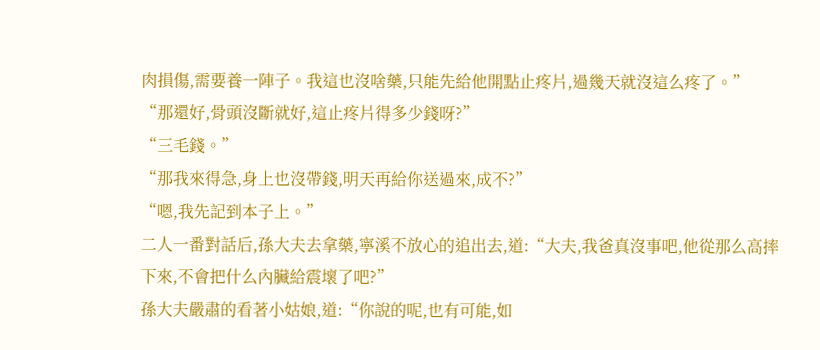肉損傷,需要養一陣子。我這也沒啥藥,只能先給他開點止疼片,過幾天就沒這么疼了。”
“那還好,骨頭沒斷就好,這止疼片得多少錢呀?”
“三毛錢。”
“那我來得急,身上也沒帶錢,明天再給你送過來,成不?”
“嗯,我先記到本子上。”
二人一番對話后,孫大夫去拿藥,寧溪不放心的追出去,道:“大夫,我爸真沒事吧,他從那么高摔下來,不會把什么內臟給震壞了吧?”
孫大夫嚴肅的看著小姑娘,道:“你說的呢,也有可能,如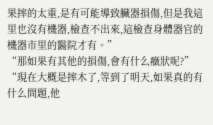果摔的太重,是有可能導致臟器損傷,但是我這里也沒有機器,檢查不出來,這檢查身體器官的機器市里的醫院才有。”
“那如果有其他的損傷,會有什么癥狀呢?”
“現在大概是摔木了,等到了明天,如果真的有什么問題,他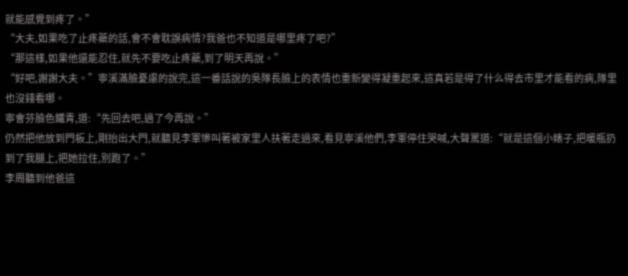就能感覺到疼了。”
“大夫,如果吃了止疼藥的話,會不會耽誤病情?我爸也不知道是哪里疼了吧?”
“那這樣,如果他還能忍住,就先不要吃止疼藥,到了明天再說。”
“好吧,謝謝大夫。”寧溪滿臉憂慮的說完,這一番話說的吳隊長臉上的表情也重新變得凝重起來,這真若是得了什么得去市里才能看的病,隊里也沒錢看哪。
寧會芬臉色鐵青,道:“先回去吧,過了今再說。”
仍然把他放到門板上,剛抬出大門,就聽見李軍慘叫著被家里人扶著走過來,看見寧溪他們,李軍停住哭喊,大聲罵道:“就是這個小婊子,把暖瓶扔到了我腿上,把她拉住,別跑了。”
李周聽到他爸這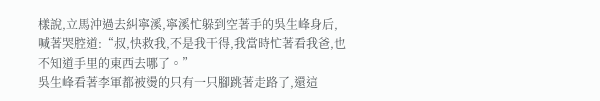樣說,立馬沖過去糾寧溪,寧溪忙躲到空著手的吳生峰身后,喊著哭腔道:“叔,快救我,不是我干得,我當時忙著看我爸,也不知道手里的東西去哪了。”
吳生峰看著李軍都被燙的只有一只腳跳著走路了,還這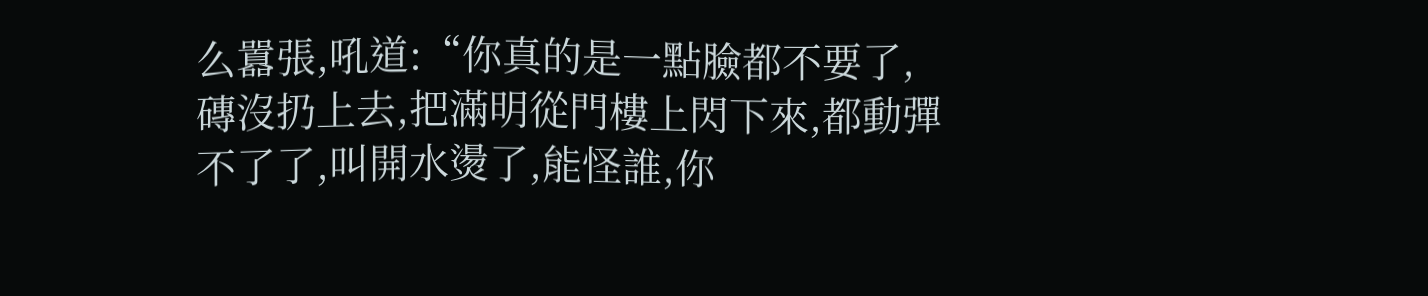么囂張,吼道:“你真的是一點臉都不要了,磚沒扔上去,把滿明從門樓上閃下來,都動彈不了了,叫開水燙了,能怪誰,你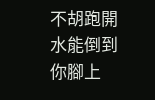不胡跑開水能倒到你腳上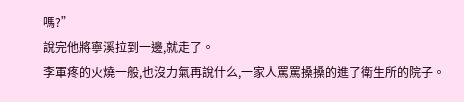嗎?”
說完他將寧溪拉到一邊,就走了。
李軍疼的火燒一般,也沒力氣再說什么,一家人罵罵搡搡的進了衛生所的院子。